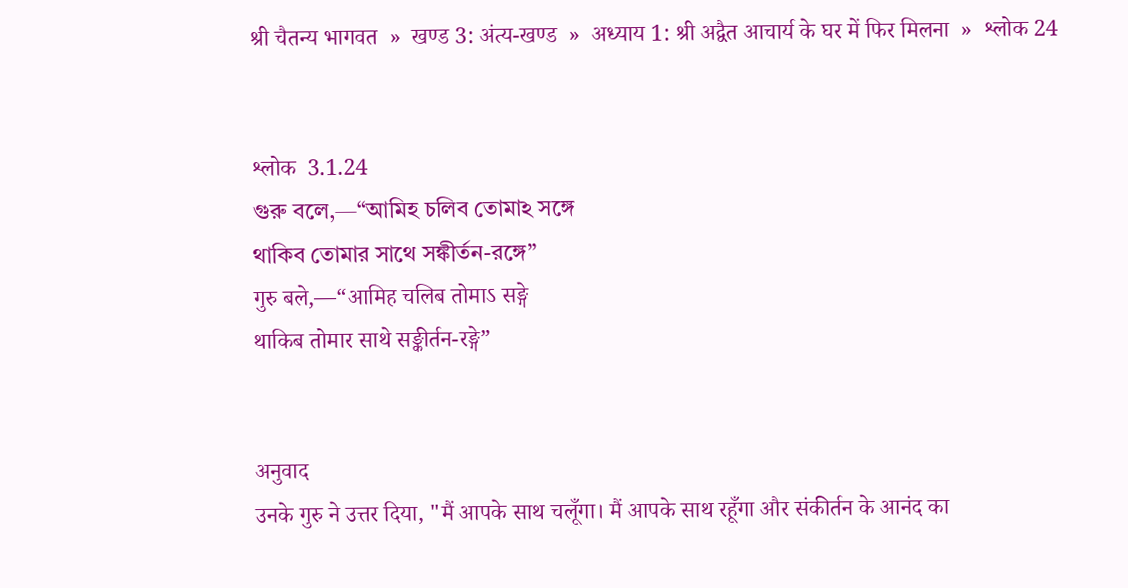श्री चैतन्य भागवत  »  खण्ड 3: अंत्य-खण्ड  »  अध्याय 1: श्री अद्वैत आचार्य के घर में फिर मिलना  »  श्लोक 24


श्लोक  3.1.24
গুরু বলে,—“আমিহ চলিব তোমাঽ সঙ্গে
থাকিব তোমার সাথে সঙ্কীর্তন-রঙ্গে”
गुरु बले,—“आमिह चलिब तोमाऽ सङ्गे
थाकिब तोमार साथे सङ्कीर्तन-रङ्गे”


अनुवाद
उनके गुरु ने उत्तर दिया, "मैं आपके साथ चलूँगा। मैं आपके साथ रहूँगा और संकीर्तन के आनंद का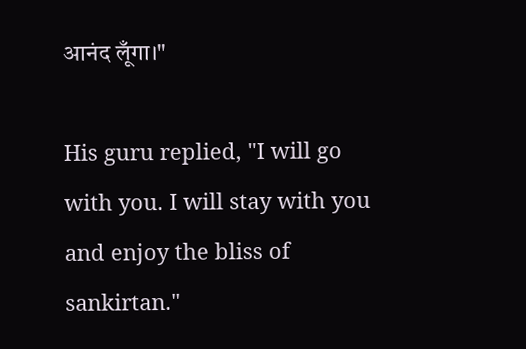आनंद लूँगा।"

His guru replied, "I will go with you. I will stay with you and enjoy the bliss of sankirtan."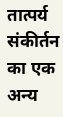तात्पर्य
संकीर्तन का एक अन्य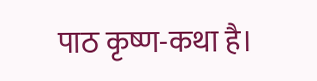पाठ कृष्ण-कथा है।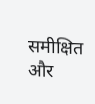समीक्षित और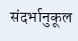संदर्भानुकूल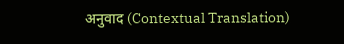अनुवाद (Contextual Translation)